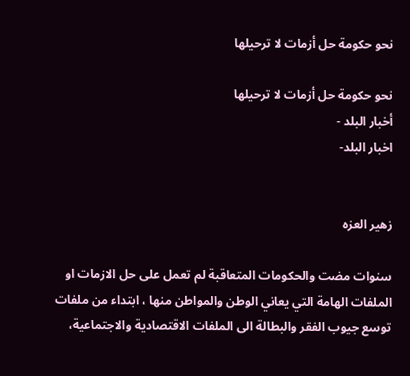نحو حكومة حل أزمات لا ترحيلها

نحو حكومة حل أزمات لا ترحيلها
أخبار البلد -
اخبار البلد-


زهير العزه

سنوات مضت والحكومات المتعاقبة لم تعمل على حل الازمات او الملفات الهامة التي يعاني الوطن والمواطن منها ، ابتداء من ملفات توسع جيوب الفقر والبطالة الى الملفات الاقتصادية والاجتماعية،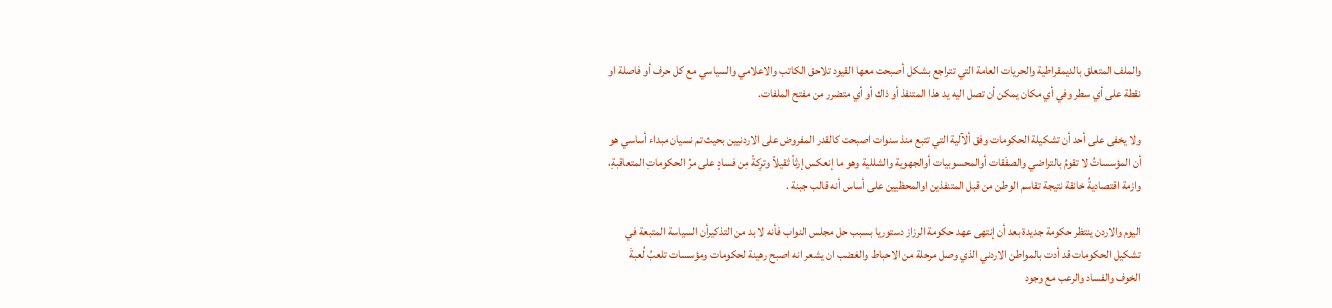والملف المتعلق بالديمقراطية والحريات العامة التي تتراجع بشكل أصبحت معها القيود تلاحق الكاتب والاعلامي والسياسي مع كل حرف أو فاصلة او نقطة على أي سطر وفي أي مكان يمكن أن تصل اليه يد هذا المتنفذ أو ذاك أو أي متضرر من مفتح الملفات.

ولا يخفى على أحد أن تشكيلة الحكومات وفق ألآلية التي تتبع منذ سنوات اصبحت كالقدر المفروض على الاردنيين بحيث تم نسيان مبداء أساسي هو أن المؤسساتُ لا تقومُ بالتراضي والصفَقات أوالمحسوبيات أوالجهوية والشللية وهو ما إنعكس إرثاً ثقيلاً وترِكةً مِن فسادٍ على مرِّ الحكوماتِ المتعاقبةِ، وازمة اقتصاديةُ خانقة نتيجة تقاسم الوطن من قبل المتنفذين اوالمحظيين على أساس أنه قالب جبنة .

اليوم والاردن ينتظر حكومة جديدة بعد أن إنتهى عهد حكومة الرزاز دستوريا بسبب حل مجلس النواب فأنه لا بد من التذكيرأن السياسة المتبعة في تشكيل الحكومات قد أدت بالمواطن الاردني الذي وصل مرحلة من الاحباط والغضب ان يشعر انه اصبح رهينة لحكومات ومؤسسات تلعبُ لُعبةَ الخوف والفساد والرعب مع وجود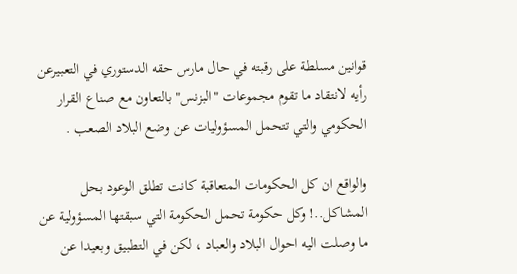قوانين مسلطة على رقبته في حال مارس حقه الدستوري في التعبيرعن رأيه لانتقاد ما تقوم مجموعات "البزنس" بالتعاون مع صناع القرار الحكومي والتي تتحمل المسؤوليات عن وضع البلاد الصعب .

والواقع ان كل الحكومات المتعاقبة كانت تطلق الوعود بحل المشاكل..! وكل حكومة تحمل الحكومة التي سبقتها المسؤولية عن ما وصلت اليه احوال البلاد والعباد ، لكن في التطبيق وبعيدا عن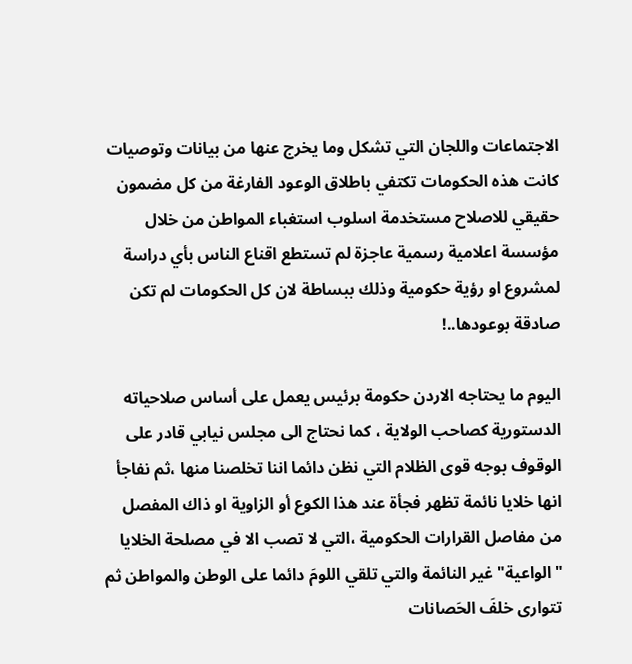الاجتماعات واللجان التي تشكل وما يخرج عنها من بيانات وتوصيات كانت هذه الحكومات تكتفي باطلاق الوعود الفارغة من كل مضمون حقيقي للاصلاح مستخدمة اسلوب استغباء المواطن من خلال مؤسسة اعلامية رسمية عاجزة لم تستطع اقناع الناس بأي دراسة لمشروع او رؤية حكومية وذلك ببساطة لان كل الحكومات لم تكن صادقة بوعودها..!

اليوم ما يحتاجه الاردن حكومة برئيس يعمل على أساس صلاحياته الدستورية كصاحب الولاية ، كما نحتاج الى مجلس نيابي قادر على الوقوف بوجه قوى الظلام التي نظن دائما اننا تخلصنا منها ،ثم نفاجأ انها خلايا نائمة تظهر فجأة عند هذا الكوع أو الزاوية او ذاك المفصل من مفاصل القرارات الحكومية ،التي لا تصب الا في مصلحة الخلايا "الواعية" غير النائمة والتي تلقي اللومَ دائما على الوطن والمواطن ثم تتوارى خلفَ الحَصانات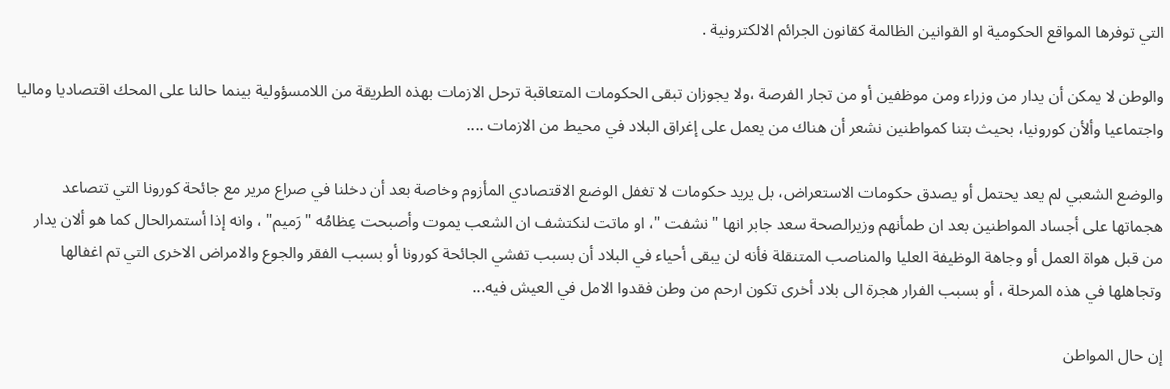التي توفرها المواقع الحكومية او القوانين الظالمة كقانون الجرائم الالكترونية .

والوطن لا يمكن أن يدار من وزراء ومن موظفين أو من تجار الفرصة ،ولا يجوزان تبقى الحكومات المتعاقبة ترحل الازمات بهذه الطريقة من اللامسؤولية بينما حالنا على المحك اقتصاديا وماليا واجتماعيا وألأن كورونيا، بحيث بتنا كمواطنين نشعر أن هناك من يعمل على إغراق البلاد في محيط من الازمات ....

والوضع الشعبي لم يعد يحتمل أو يصدق حكومات الاستعراض، بل يريد حكومات لا تغفل الوضع الاقتصادي المأزوم وخاصة بعد أن دخلنا في صراع مرير مع جائحة كورونا التي تتصاعد هجماتها على أجساد المواطنين بعد ان طمأنهم وزيرالصحة سعد جابر انها "نشفت "، او ماتت لنكتشف ان الشعب يموت وأصبحت عِظامُه "رَميم" ، وانه إذا أستمرالحال كما هو ألان يدار من قبل هواة العمل أو وجاهة الوظيفة العليا والمناصب المتنقلة فأنه لن يبقى أحياء في البلاد أن بسبب تفشي الجائحة كورونا أو بسبب الفقر والجوع والامراض الاخرى التي تم اغفالها وتجاهلها في هذه المرحلة ، أو بسبب الفرار هجرة الى بلاد أخرى تكون ارحم من وطن فقدوا الامل في العيش فيه...

إن حال المواطن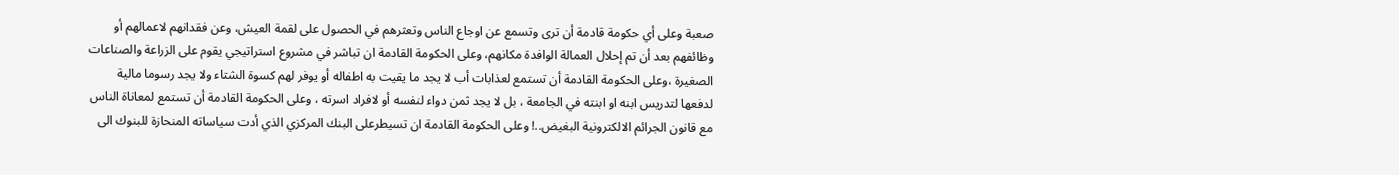صعبة وعلى أي حكومة قادمة أن ترى وتسمع عن اوجاع الناس وتعثرهم في الحصول على لقمة العيش، وعن فقدانهم لاعمالهم أو وظائفهم بعد أن تم إحلال العمالة الوافدة مكانهم، وعلى الحكومة القادمة ان تباشر في مشروع استراتيجي يقوم على الزراعة والصناعات الصغيرة ،وعلى الحكومة القادمة أن تستمع لعذابات أب لا يجد ما يقيت به اطفاله أو يوفر لهم كسوة الشتاء ولا يجد رسوما مالية لدفعها لتدريس ابنه او ابنته في الجامعة ، بل لا يجد ثمن دواء لنفسه أو لافراد اسرته ، وعلى الحكومة القادمة أن تستمع لمعاناة الناس مع قانون الجرائم الالكترونية البغيض..! وعلى الحكومة القادمة ان تسيطرعلى البنك المركزي الذي أدت سياساته المنحازة للبنوك الى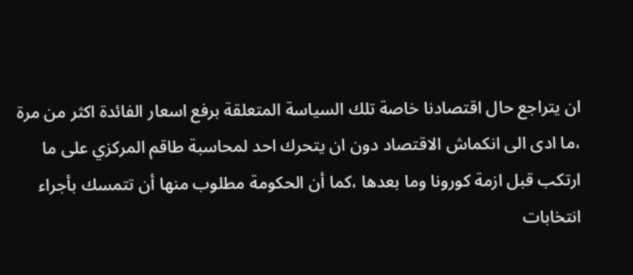ان يتراجع حال اقتصادنا خاصة تلك السياسة المتعلقة برفع اسعار الفائدة اكثر من مرة ،ما ادى الى انكماش الاقتصاد دون ان يتحرك احد لمحاسبة طاقم المركزي على ما ارتكب قبل ازمة كورونا وما بعدها ،كما أن الحكومة مطلوب منها أن تتمسك بأجراء انتخابات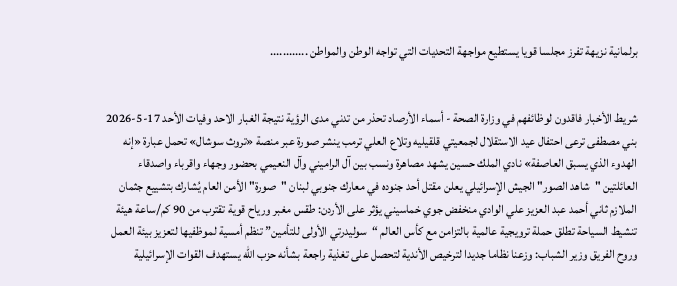برلمانية نزيهة تفرز مجلسا قويا يستطيع مواجهة التحديات التي تواجه الوطن والمواطن ............


شريط الأخبار فاقدون لوظائفهم في وزارة الصحة - أسماء الأرصاد تحذر من تدني مدى الرؤية نتيجة الغبار الاحد وفيات الأحد 17-5-2026 بني مصطفى ترعى احتفال عيد الاستقلال لجمعيتي قلقيليه وتلاع العلي ترمب ينشر صورة عبر منصة «تروث سوشال» تحمل عبارة «إنه الهدوء الذي يسبق العاصفة» نادي الملك حسين يشهد مصاهرة ونسب بين آل الراميني وآل النعيمي بحضور وجهاء واقرباء واصدقاء العائلتين "شاهد الصور" الجيش الإسرائيلي يعلن مقتل أحد جنوده في معارك جنوبي لبنان "صورة" الأمن العام يُشارك بتشييع جثمان الملازم ثاني أحمد عبد العزيز علي الوادي منخفض جوي خماسيني يؤثر على الأردن: طقس مغبر ورياح قوية تقترب من 90 كم/ساعة هيئة تنشيط السياحة تطلق حملة ترويجية عالمية بالتزامن مع كأس العالم “سوليدرتي الأولى للتأمين” تنظم أمسية لموظفيها لتعزيز بيئة العمل وروح الفريق وزير الشباب: وزعنا نظاما جديدا لترخيص الأندية لتحصل على تغذية راجعة بشأنه حزب الله يستهدف القوات الإسرائيلية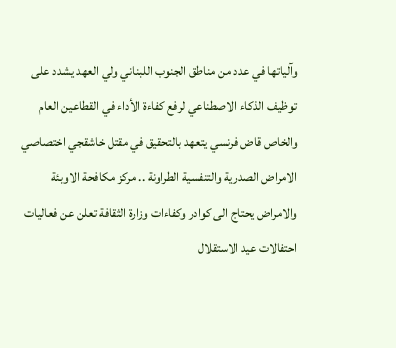وآلياتها في عدد من مناطق الجنوب اللبناني ولي العهد يشدد على توظيف الذكاء الاصطناعي لرفع كفاءة الأداء في القطاعين العام والخاص قاض فرنسي يتعهد بالتحقيق في مقتل خاشقجي اختصاصي الامراض الصدرية والتنفسية الطراونة .. مركز مكافحة الاوبئة والامراض يحتاج الى كوادر وكفاءات وزارة الثقافة تعلن عن فعاليات احتفالات عيد الاستقلال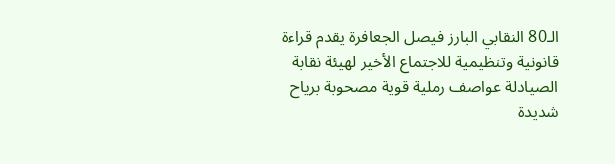الـ80 النقابي البارز فيصل الجعافرة يقدم قراءة قانونية وتنظيمية للاجتماع الأخير لهيئة نقابة الصيادلة عواصف رملية قوية مصحوبة برياح شديدة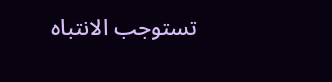تستوجب الانتباه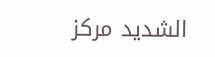الشديد مركز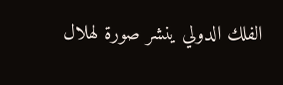الفلك الدولي ينشر صورة لهلال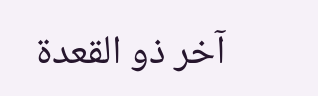آخر ذو القعدة